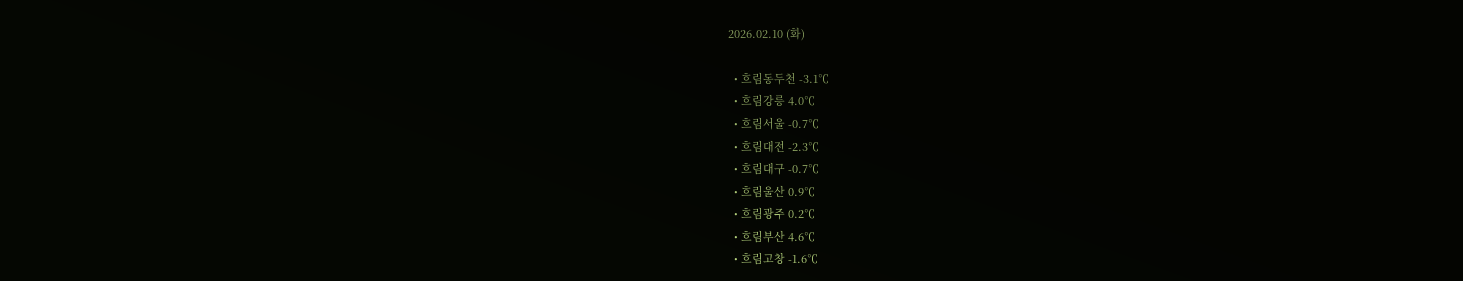2026.02.10 (화)

  • 흐림동두천 -3.1℃
  • 흐림강릉 4.0℃
  • 흐림서울 -0.7℃
  • 흐림대전 -2.3℃
  • 흐림대구 -0.7℃
  • 흐림울산 0.9℃
  • 흐림광주 0.2℃
  • 흐림부산 4.6℃
  • 흐림고창 -1.6℃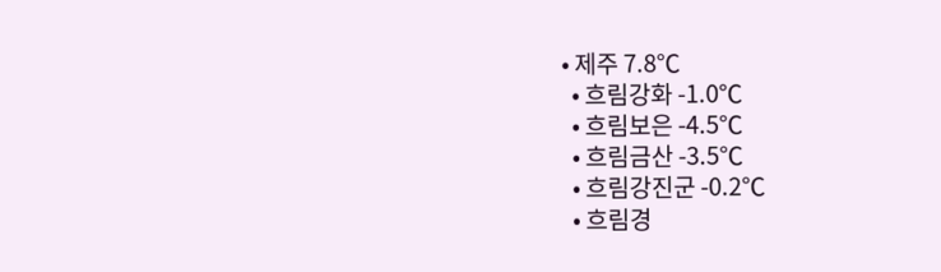• 제주 7.8℃
  • 흐림강화 -1.0℃
  • 흐림보은 -4.5℃
  • 흐림금산 -3.5℃
  • 흐림강진군 -0.2℃
  • 흐림경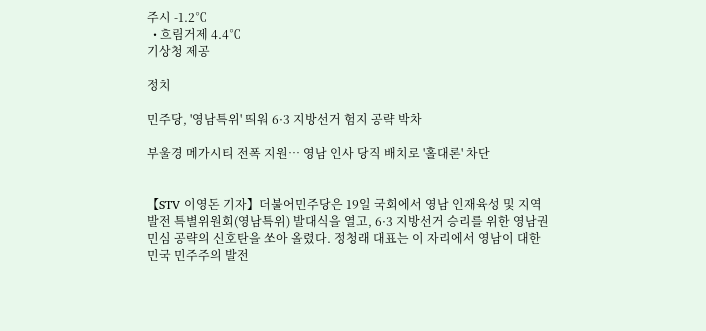주시 -1.2℃
  • 흐림거제 4.4℃
기상청 제공

정치

민주당, '영남특위' 띄워 6·3 지방선거 험지 공략 박차

부울경 메가시티 전폭 지원… 영남 인사 당직 배치로 '홀대론' 차단


【STV 이영돈 기자】더불어민주당은 19일 국회에서 영남 인재육성 및 지역발전 특별위원회(영남특위) 발대식을 열고, 6·3 지방선거 승리를 위한 영남권 민심 공략의 신호탄을 쏘아 올렸다. 정청래 대표는 이 자리에서 영남이 대한민국 민주주의 발전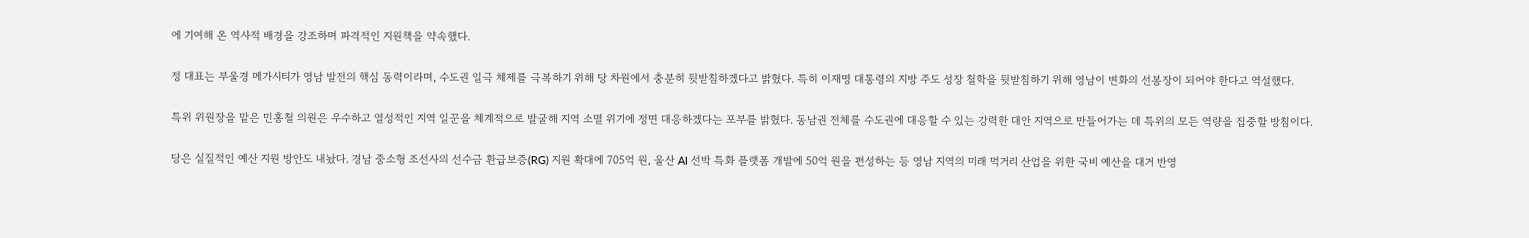에 기여해 온 역사적 배경을 강조하며 파격적인 지원책을 약속했다.

정 대표는 부울경 메가시티가 영남 발전의 핵심 동력이라며, 수도권 일극 체제를 극복하기 위해 당 차원에서 충분히 뒷받침하겠다고 밝혔다. 특히 이재명 대통령의 지방 주도 성장 철학을 뒷받침하기 위해 영남이 변화의 선봉장이 되어야 한다고 역설했다.

특위 위원장을 맡은 민홍철 의원은 우수하고 열성적인 지역 일꾼을 체계적으로 발굴해 지역 소멸 위기에 정면 대응하겠다는 포부를 밝혔다. 동남권 전체를 수도권에 대응할 수 있는 강력한 대안 지역으로 만들어가는 데 특위의 모든 역량을 집중할 방침이다.

당은 실질적인 예산 지원 방안도 내놨다. 경남 중소형 조선사의 선수금 환급보증(RG) 지원 확대에 705억 원, 울산 AI 선박 특화 플랫폼 개발에 50억 원을 편성하는 등 영남 지역의 미래 먹거리 산업을 위한 국비 예산을 대거 반영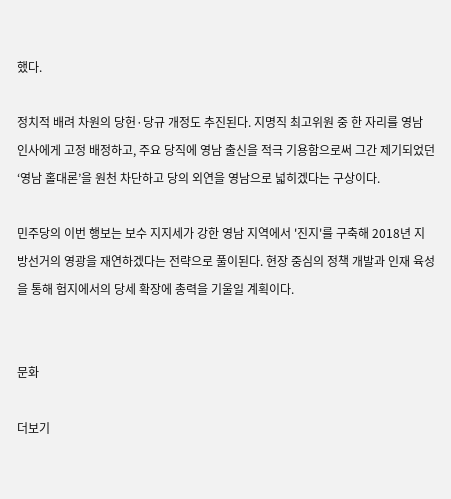했다.

정치적 배려 차원의 당헌·당규 개정도 추진된다. 지명직 최고위원 중 한 자리를 영남 인사에게 고정 배정하고, 주요 당직에 영남 출신을 적극 기용함으로써 그간 제기되었던 ‘영남 홀대론’을 원천 차단하고 당의 외연을 영남으로 넓히겠다는 구상이다.

민주당의 이번 행보는 보수 지지세가 강한 영남 지역에서 '진지'를 구축해 2018년 지방선거의 영광을 재연하겠다는 전략으로 풀이된다. 현장 중심의 정책 개발과 인재 육성을 통해 험지에서의 당세 확장에 총력을 기울일 계획이다.


문화

더보기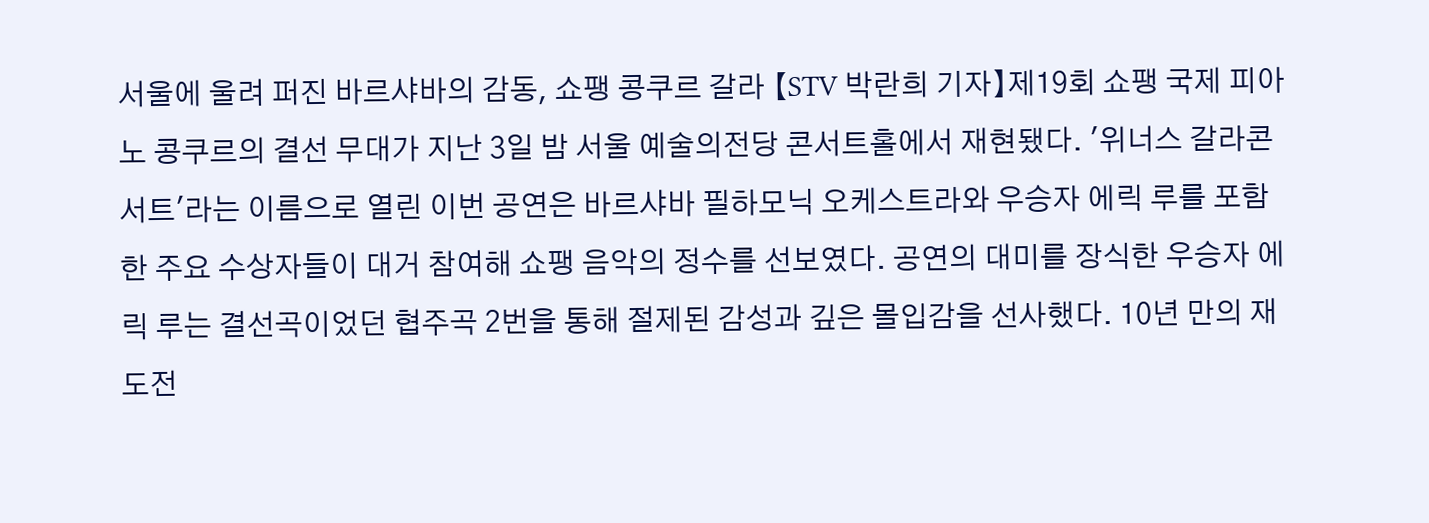서울에 울려 퍼진 바르샤바의 감동, 쇼팽 콩쿠르 갈라 【STV 박란희 기자】제19회 쇼팽 국제 피아노 콩쿠르의 결선 무대가 지난 3일 밤 서울 예술의전당 콘서트홀에서 재현됐다. '위너스 갈라콘서트'라는 이름으로 열린 이번 공연은 바르샤바 필하모닉 오케스트라와 우승자 에릭 루를 포함한 주요 수상자들이 대거 참여해 쇼팽 음악의 정수를 선보였다. 공연의 대미를 장식한 우승자 에릭 루는 결선곡이었던 협주곡 2번을 통해 절제된 감성과 깊은 몰입감을 선사했다. 10년 만의 재도전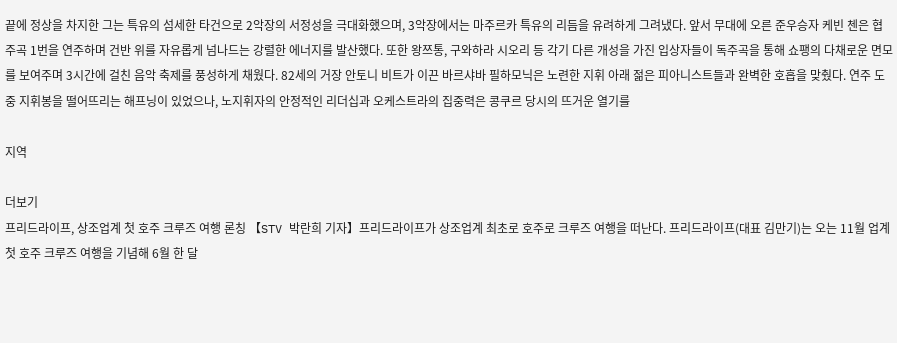끝에 정상을 차지한 그는 특유의 섬세한 타건으로 2악장의 서정성을 극대화했으며, 3악장에서는 마주르카 특유의 리듬을 유려하게 그려냈다. 앞서 무대에 오른 준우승자 케빈 첸은 협주곡 1번을 연주하며 건반 위를 자유롭게 넘나드는 강렬한 에너지를 발산했다. 또한 왕쯔통, 구와하라 시오리 등 각기 다른 개성을 가진 입상자들이 독주곡을 통해 쇼팽의 다채로운 면모를 보여주며 3시간에 걸친 음악 축제를 풍성하게 채웠다. 82세의 거장 안토니 비트가 이끈 바르샤바 필하모닉은 노련한 지휘 아래 젊은 피아니스트들과 완벽한 호흡을 맞췄다. 연주 도중 지휘봉을 떨어뜨리는 해프닝이 있었으나, 노지휘자의 안정적인 리더십과 오케스트라의 집중력은 콩쿠르 당시의 뜨거운 열기를

지역

더보기
프리드라이프, 상조업계 첫 호주 크루즈 여행 론칭 【STV 박란희 기자】프리드라이프가 상조업계 최초로 호주로 크루즈 여행을 떠난다. 프리드라이프(대표 김만기)는 오는 11월 업계 첫 호주 크루즈 여행을 기념해 6월 한 달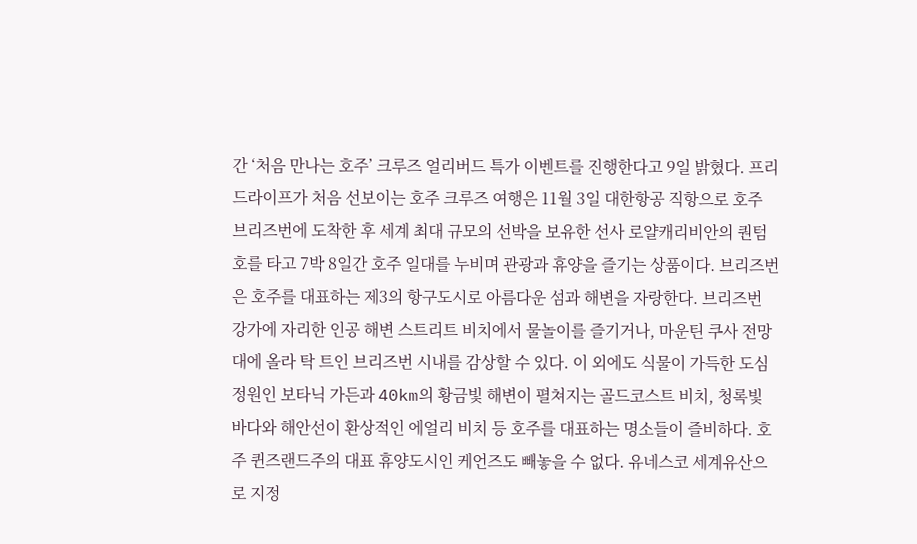간 ‘처음 만나는 호주’ 크루즈 얼리버드 특가 이벤트를 진행한다고 9일 밝혔다. 프리드라이프가 처음 선보이는 호주 크루즈 여행은 11월 3일 대한항공 직항으로 호주 브리즈번에 도착한 후 세계 최대 규모의 선박을 보유한 선사 로얄캐리비안의 퀀텀호를 타고 7박 8일간 호주 일대를 누비며 관광과 휴양을 즐기는 상품이다. 브리즈번은 호주를 대표하는 제3의 항구도시로 아름다운 섬과 해변을 자랑한다. 브리즈번 강가에 자리한 인공 해변 스트리트 비치에서 물놀이를 즐기거나, 마운틴 쿠사 전망대에 올라 탁 트인 브리즈번 시내를 감상할 수 있다. 이 외에도 식물이 가득한 도심 정원인 보타닉 가든과 40km의 황금빛 해변이 펼쳐지는 골드코스트 비치, 청록빛 바다와 해안선이 환상적인 에얼리 비치 등 호주를 대표하는 명소들이 즐비하다. 호주 퀸즈랜드주의 대표 휴양도시인 케언즈도 빼놓을 수 없다. 유네스코 세계유산으로 지정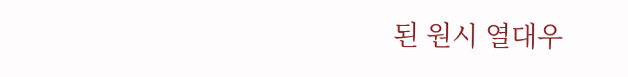된 원시 열대우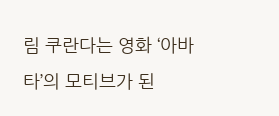림 쿠란다는 영화 ‘아바타’의 모티브가 된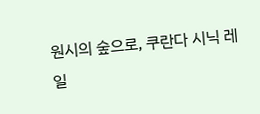원시의 숲으로, 쿠란다 시닉 레일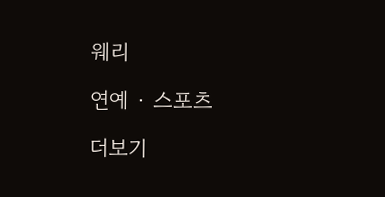웨리

연예 · 스포츠

더보기